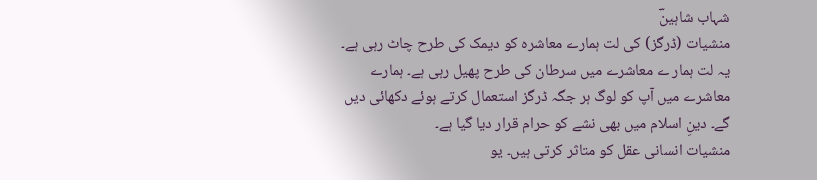شہاب شاہینؔ
منشیات (ڈرگز) کی لت ہمارے معاشرہ کو دیمک کی طرح چاٹ رہی ہے۔ یہ لت ہمار ے معاشرے میں سرطان کی طرح پھیل رہی ہے۔ ہمارے معاشرے میں آپ کو لوگ ہر جگہ ڈرگز استعمال کرتے ہوئے دکھائی دیں گے۔ دینِ اسلام میں بھی نشے کو حرام قرار دیا گیا ہے۔
منشیات انسانی عقل کو متاثر کرتی ہیں۔ یو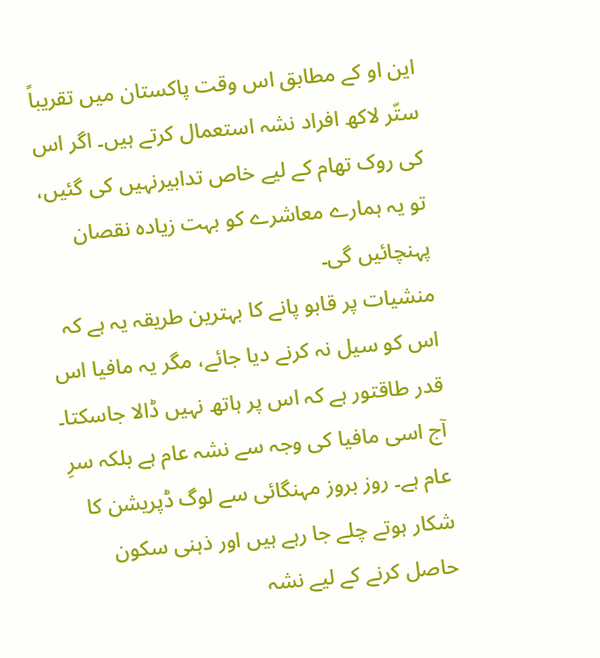این او کے مطابق اس وقت پاکستان میں تقریباً ستّر لاکھ افراد نشہ استعمال کرتے ہیں۔ اگر اس کی روک تھام کے لیے خاص تدابیرنہیں کی گئیں، تو یہ ہمارے معاشرے کو بہت زیادہ نقصان پہنچائیں گی۔
منشیات پر قابو پانے کا بہترین طریقہ یہ ہے کہ اس کو سیل نہ کرنے دیا جائے، مگر یہ مافیا اس قدر طاقتور ہے کہ اس پر ہاتھ نہیں ڈالا جاسکتا۔ آج اسی مافیا کی وجہ سے نشہ عام ہے بلکہ سرِ عام ہے۔ روز بروز مہنگائی سے لوگ ڈپریشن کا شکار ہوتے چلے جا رہے ہیں اور ذہنی سکون حاصل کرنے کے لیے نشہ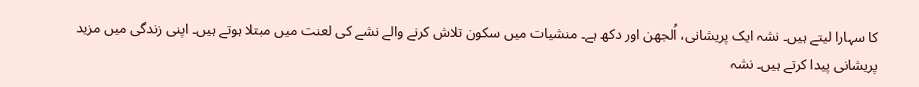کا سہارا لیتے ہیں۔ نشہ ایک پریشانی، اُلجھن اور دکھ ہے۔ منشیات میں سکون تلاش کرنے والے نشے کی لعنت میں مبتلا ہوتے ہیں۔ اپنی زندگی میں مزید پریشانی پیدا کرتے ہیں۔ نشہ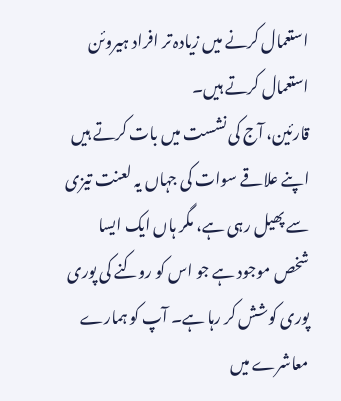استعمال کرنے میں زیادہ تر افراد ہیروئن استعمال کرتے ہیں۔
قارئین، آج کی نشست میں بات کرتے ہیں اپنے علاقے سوات کی جہاں یہ لعنت تیزی سے پھیل رہی ہے، مگر ہاں ایک ایسا شخص موجود ہے جو اس کو روکنے کی پوری پوری کوشش کر رہا ہے۔ آپ کو ہمارے معاشرے میں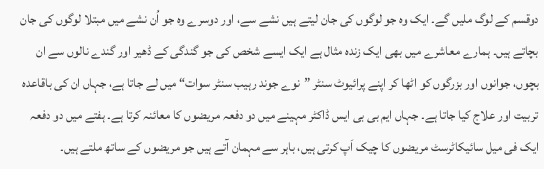دوقسم کے لوگ ملیں گے۔ ایک وہ جو لوگوں کی جان لیتے ہیں نشے سے، اور دوسرے وہ جو اُن نشے میں مبتلا لوگوں کی جان بچاتے ہیں۔ ہمارے معاشرے میں بھی ایک زندہ مثال ہے ایک ایسے شخص کی جو گندگی کے ڈھیر اور گندے نالوں سے ان بچوں، جوانوں اور بزرگوں کو اٹھا کر اپنے پرائیوٹ سنٹر ”نوے جوند رہیب سنٹر سوات“ میں لے جاتا ہے، جہاں ان کی باقاعدہ تربیت اور علاج کیا جاتا ہے۔ جہاں ایم بی بی ایس ڈاکٹر مہینے میں دو دفعہ مریضوں کا معائنہ کرتا ہے۔ ہفتے میں دو دفعہ ایک فی میل سائیکاٹرسٹ مریضوں کا چیک اَپ کرتی ہیں، باہر سے مہمان آتے ہیں جو مریضوں کے ساتھ ملتے ہیں۔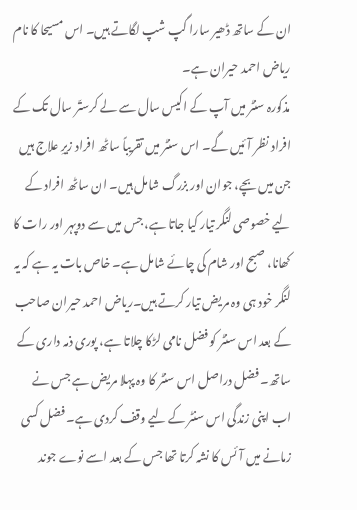ان کے ساتھ ڈھیر سارا گپ شپ لگاتے ہیں۔ اس مسیحا کا نام ریاض احمد حیران ہے۔
مذکورہ سنٹر میں آپ کے اکیس سال سے لے کرستّر سال تک کے افراد نظر آئیں گے۔ اس سنٹر میں تقریباً ساٹھ افراد زیرِ علاج ہیں جن میں بچے، جوان اور بزرگ شامل ہیں۔ ان ساٹھ افراد کے لیے خصوصی لنگر تیار کیا جاتا ہے، جس میں سے دوپہر اور رات کا کھانا، صبح اور شام کی چائے شامل ہے۔ خاص بات یہ ہے کہ یہ لنگر خود ہی وہ مریض تیار کرتے ہیں۔ریاض احمد حیران صاحب کے بعد اس سنٹر کو فضل نامی لڑکا چلاتا ہے، پوری ذمہ داری کے ساتھ۔ فضل دراصل اس سنٹر کا وہ پہلا مریض ہے جس نے اب اپنی زندگی اس سنٹر کے لیے وقف کردی ہے۔ فضل کسی زمانے میں آئس کا نشہ کرتا تھا جس کے بعد اسے نوے جوند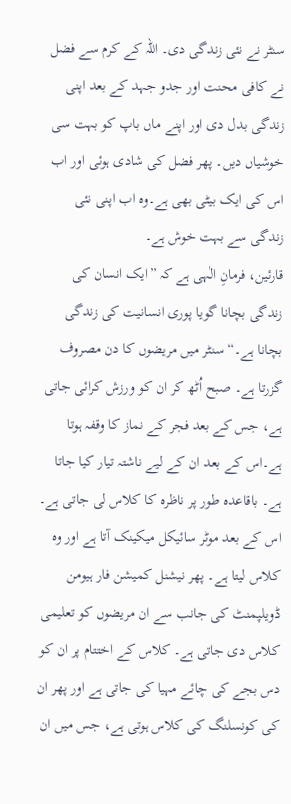سنٹر نے نئی زندگی دی۔ اللہ کے کرم سے فضل نے کافی محنت اور جدو جہد کے بعد اپنی زندگی بدل دی اور اپنے ماں باپ کو بہت سی خوشیاں دیں۔ پھر فضل کی شادی ہوئی اور اب اس کی ایک بیٹی بھی ہے۔وہ اب اپنی نئی زندگی سے بہت خوش ہے۔
قارئین، فرمانِ الٰہی ہے کہ ”ایک انسان کی زندگی بچانا گویا پوری انسانیت کی زندگی بچانا ہے۔“ سنٹر میں مریضوں کا دن مصروف گزرتا ہے۔ صبح اُٹھ کر ان کو ورزش کرائی جاتی ہے، جس کے بعد فجر کے نماز کا وقفہ ہوتا ہے۔اس کے بعد ان کے لیے ناشتہ تیار کیا جاتا ہے۔ باقاعدہ طور پر ناظرہ کا کلاس لی جاتی ہے۔ اس کے بعد موٹر سائیکل میکینک آتا ہے اور وہ کلاس لیتا ہے۔ پھر نیشنل کمیشن فار ہیومن ڈویلپمنٹ کی جانب سے ان مریضوں کو تعلیمی کلاس دی جاتی ہے۔ کلاس کے اختتام پر ان کو دس بجے کی چائے مہیا کی جاتی ہے اور پھر ان کی کونسلنگ کی کلاس ہوتی ہے، جس میں ان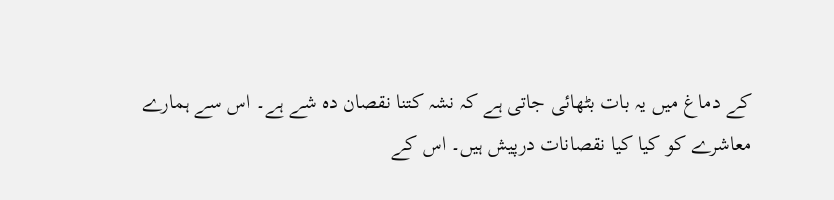کے دماغ میں یہ بات بٹھائی جاتی ہے کہ نشہ کتنا نقصان دہ شے ہے۔ اس سے ہمارے معاشرے کو کیا کیا نقصانات درپیش ہیں۔ اس کے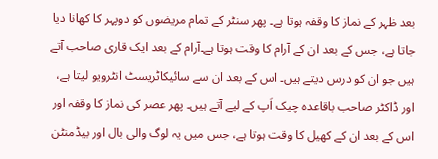بعد ظہر کے نماز کا وقفہ ہوتا ہے۔ پھر سنٹر کے تمام مریضوں کو دوپہر کا کھانا دیا جاتا ہے، جس کے بعد ان کے آرام کا وقت ہوتا ہے۔آرام کے بعد ایک قاری صاحب آتے ہیں جو ان کو درس دیتے ہیں۔ اس کے بعد ان سے سائیکاٹریسٹ انٹرویو لیتا ہے، اور ڈاکٹر صاحب باقاعدہ چیک اَپ کے لیے آتے ہیں۔ پھر عصر کی نماز کا وقفہ اور اس کے بعد ان کے کھیل کا وقت ہوتا ہے، جس میں یہ لوگ والی بال اور بیڈمنٹن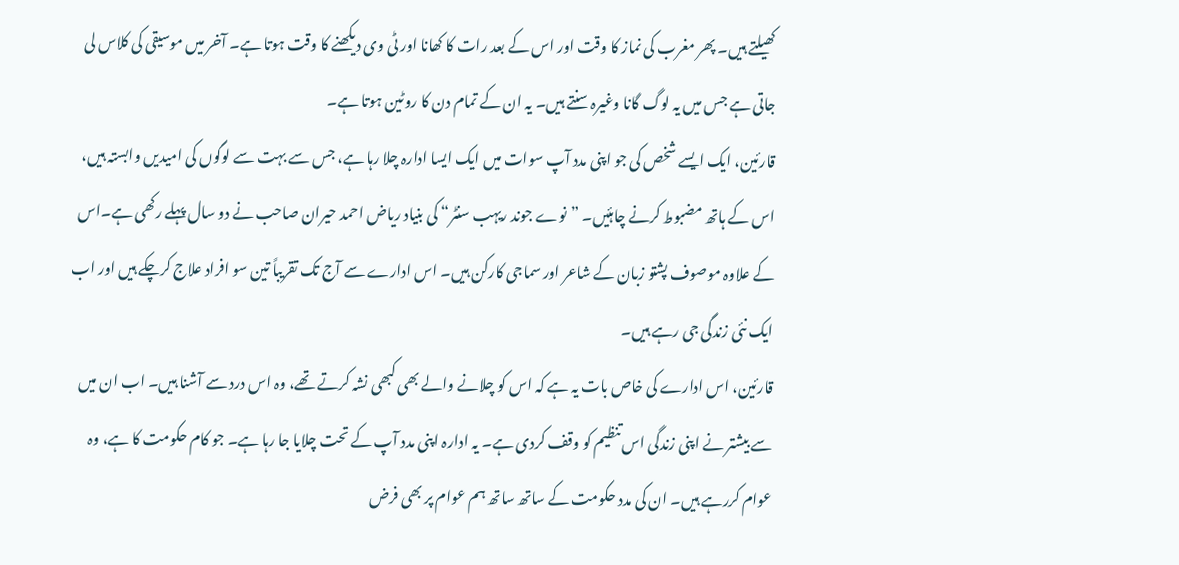کھیلتے ہیں۔ پھر مغرب کی نماز کا وقت اور اس کے بعد رات کا کھانا اور ٹی وی دیکھنے کا وقت ہوتا ہے۔ آخر میں موسیقی کی کلاس لی جاتی ہے جس میں یہ لوگ گانا وغیرہ سنتے ہیں۔ یہ ان کے تمام دن کا روٹین ہوتا ہے۔
قارئین، ایک ایسے شخص کی جو اپنی مدد آپ سوات میں ایک ایسا ادارہ چلا رہا ہے، جس سے بہت سے لوگوں کی امیدیں وابستہ ہیں، اس کے ہاتھ مضبوط کرنے چاہئیں۔ ”نوے جوند ریہب سنٹر“ کی بنیاد ریاض احمد حیران صاحب نے دو سال پہلے رکھی ہے۔اس کے علاوہ موصوف پشتو زبان کے شاعر اور سماجی کارکن ہیں۔ اس ادارے سے آج تک تقریباً تین سو افراد علاج کرچکے ہیں اور اب ایک نئی زندگی جی رہے ہیں۔
قارئین، اس ادارے کی خاص بات یہ ہے کہ اس کو چلانے والے بھی کبھی نشہ کرتے تھے، وہ اس درد سے آشنا ہیں۔ اب ان میں سے بیشتر نے اپنی زندگی اس تنظیم کو وقف کردی ہے۔ یہ ادارہ اپنی مدد آپ کے تحت چلایا جا رہا ہے۔ جو کام حکومت کا ہے، وہ عوام کررہے ہیں۔ ان کی مدد حکومت کے ساتھ ساتھ ہم عوام پر بھی فرض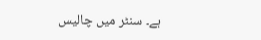ہے۔ سنٹر میں چالیس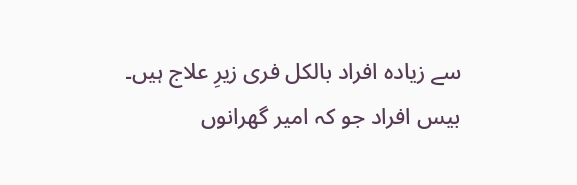سے زیادہ افراد بالکل فری زیرِ علاج ہیں۔ بیس افراد جو کہ امیر گھرانوں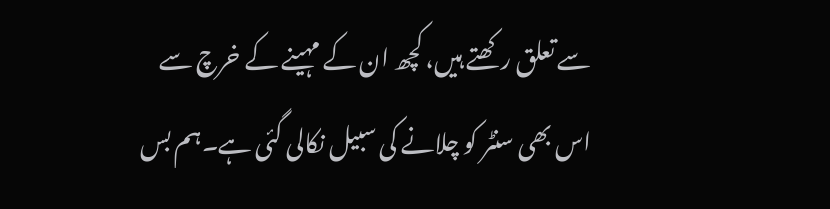سے تعلق رکھتے ہیں، کچھ ان کے مہینے کے خرچ سے اس بھی سنٹر کو چلانے کی سبیل نکالی گئی ہے۔ہم بس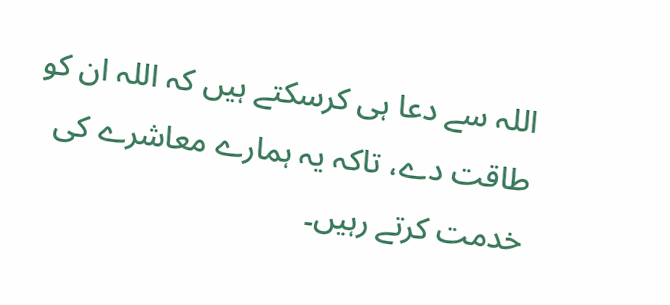اللہ سے دعا ہی کرسکتے ہیں کہ اللہ ان کو طاقت دے، تاکہ یہ ہمارے معاشرے کی خدمت کرتے رہیں۔